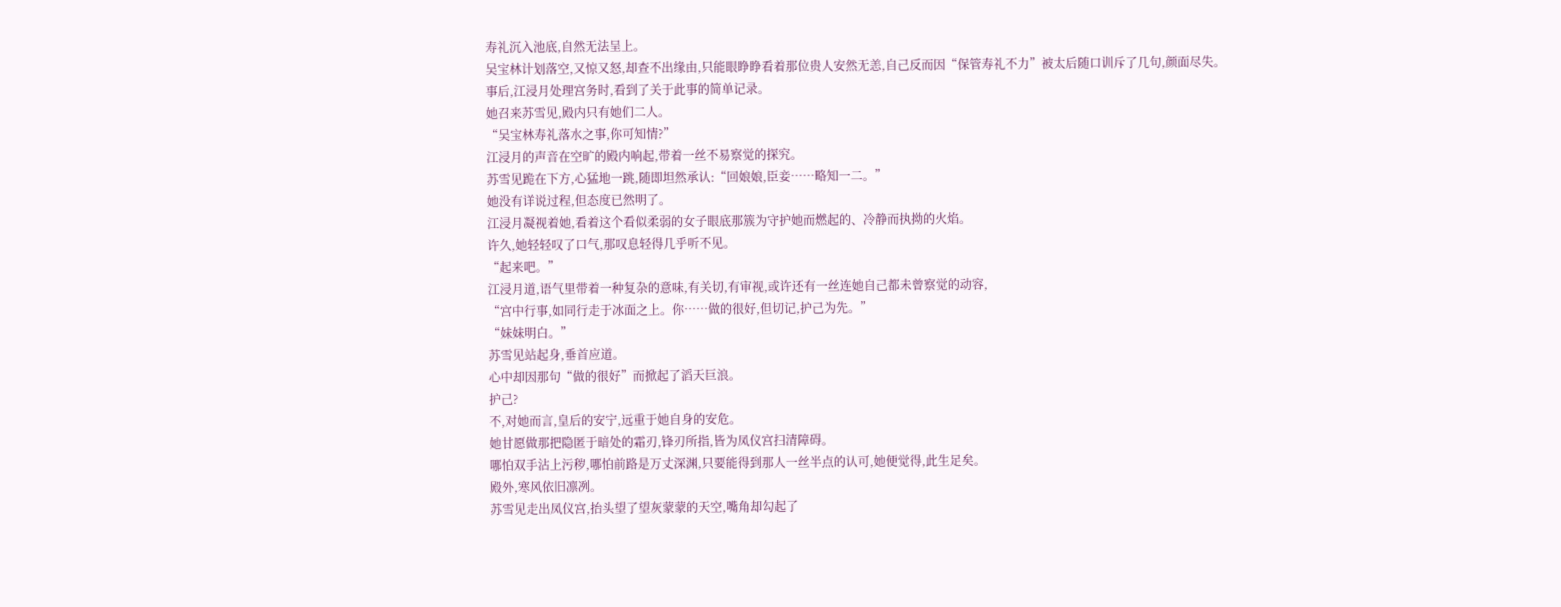寿礼沉入池底,自然无法呈上。
吴宝林计划落空,又惊又怒,却查不出缘由,只能眼睁睁看着那位贵人安然无恙,自己反而因“保管寿礼不力”被太后随口训斥了几句,颜面尽失。
事后,江浸月处理宫务时,看到了关于此事的简单记录。
她召来苏雪见,殿内只有她们二人。
“吴宝林寿礼落水之事,你可知情?”
江浸月的声音在空旷的殿内响起,带着一丝不易察觉的探究。
苏雪见跪在下方,心猛地一跳,随即坦然承认:“回娘娘,臣妾……略知一二。”
她没有详说过程,但态度已然明了。
江浸月凝视着她,看着这个看似柔弱的女子眼底那簇为守护她而燃起的、冷静而执拗的火焰。
许久,她轻轻叹了口气,那叹息轻得几乎听不见。
“起来吧。”
江浸月道,语气里带着一种复杂的意味,有关切,有审视,或许还有一丝连她自己都未曾察觉的动容,
“宫中行事,如同行走于冰面之上。你……做的很好,但切记,护己为先。”
“妹妹明白。”
苏雪见站起身,垂首应道。
心中却因那句“做的很好”而掀起了滔天巨浪。
护己?
不,对她而言,皇后的安宁,远重于她自身的安危。
她甘愿做那把隐匿于暗处的霜刃,锋刃所指,皆为凤仪宫扫清障碍。
哪怕双手沾上污秽,哪怕前路是万丈深渊,只要能得到那人一丝半点的认可,她便觉得,此生足矣。
殿外,寒风依旧凛冽。
苏雪见走出凤仪宫,抬头望了望灰蒙蒙的天空,嘴角却勾起了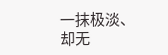一抹极淡、却无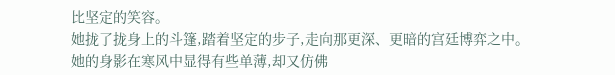比坚定的笑容。
她拢了拢身上的斗篷,踏着坚定的步子,走向那更深、更暗的宫廷博弈之中。
她的身影在寒风中显得有些单薄,却又仿佛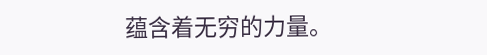蕴含着无穷的力量。